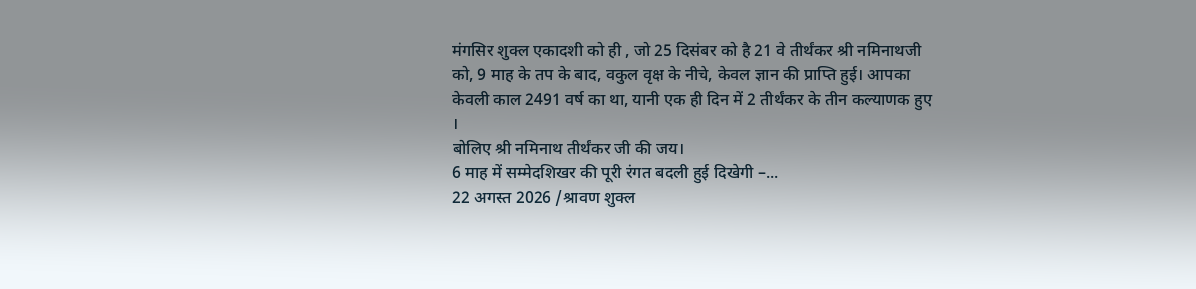मंगसिर शुक्ल एकादशी को ही , जो 25 दिसंबर को है 21 वे तीर्थंकर श्री नमिनाथजी को, 9 माह के तप के बाद, वकुल वृक्ष के नीचे, केवल ज्ञान की प्राप्ति हुई। आपका केवली काल 2491 वर्ष का था, यानी एक ही दिन में 2 तीर्थंकर के तीन कल्याणक हुए ।
बोलिए श्री नमिनाथ तीर्थंकर जी की जय।
6 माह में सम्मेदशिखर की पूरी रंगत बदली हुई दिखेगी –...
22 अगस्त 2026 /श्रावण शुक्ल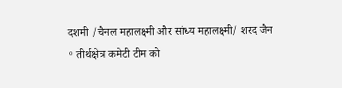दशमी /चैनल महालक्ष्मी और सांध्य महालक्ष्मी/ शरद जैन
॰ तीर्थक्षेत्र कमेटी टीम को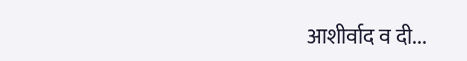आशीर्वाद व दी...